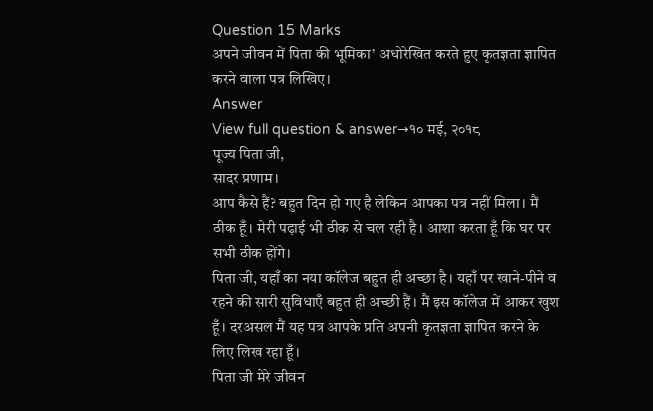Question 15 Marks
अपने जीवन में पिता की भूमिका’ अधोरेखित करते हुए कृतज्ञता ज्ञापित करने वाला पत्र लिखिए।
Answer
View full question & answer→१० मई, २०१८
पूज्य पिता जी,
सादर प्रणाम।
आप कैसे हैं? बहुत दिन हो गए है लेकिन आपका पत्र नहीं मिला। मैं ठीक हूँ। मेरी पढ़ाई भी ठीक से चल रही है। आशा करता हूँ कि घर पर सभी ठीक होंगे।
पिता जी, यहाँ का नया कॉलेज बहुत ही अच्छा है। यहाँ पर खाने-पीने व रहने की सारी सुविधाएँ बहुत ही अच्छी हैं। मैं इस कॉलेज में आकर खुश हूँ। दरअसल मैं यह पत्र आपके प्रति अपनी कृतज्ञता ज्ञापित करने के लिए लिख रहा हूँ।
पिता जी मेरे जीवन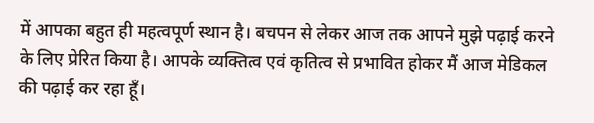में आपका बहुत ही महत्वपूर्ण स्थान है। बचपन से लेकर आज तक आपने मुझे पढ़ाई करने के लिए प्रेरित किया है। आपके व्यक्तित्व एवं कृतित्व से प्रभावित होकर मैं आज मेडिकल की पढ़ाई कर रहा हूँ।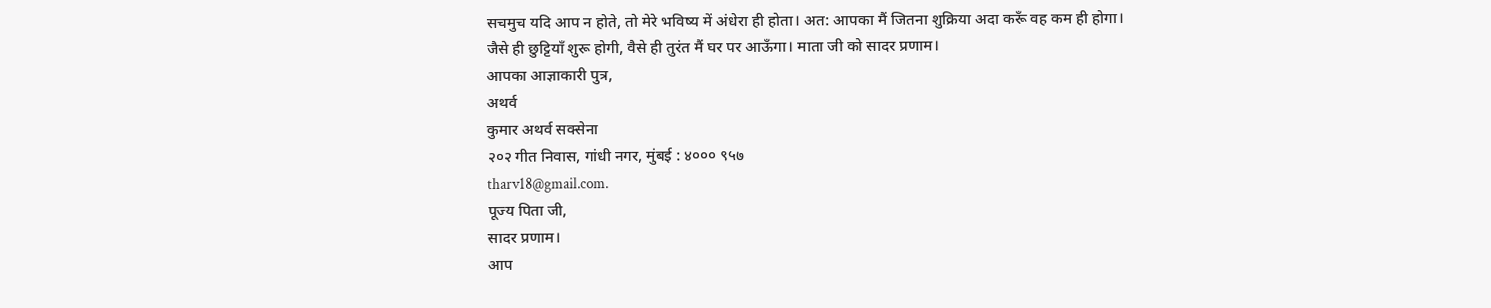सचमुच यदि आप न होते, तो मेरे भविष्य में अंधेरा ही होता। अत: आपका मैं जितना शुक्रिया अदा करूँ वह कम ही होगा।
जैसे ही छुट्टियाँ शुरू होगी, वैसे ही तुरंत मैं घर पर आऊँगा। माता जी को सादर प्रणाम।
आपका आज्ञाकारी पुत्र,
अथर्व
कुमार अथर्व सक्सेना
२०२ गीत निवास, गांधी नगर, मुंबई : ४००० ९५७
tharv18@gmail.com.
पूज्य पिता जी,
सादर प्रणाम।
आप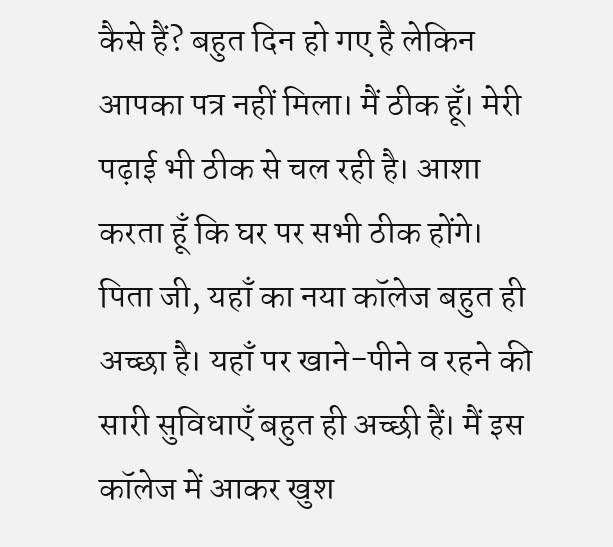कैसे हैं? बहुत दिन हो गए है लेकिन आपका पत्र नहीं मिला। मैं ठीक हूँ। मेरी पढ़ाई भी ठीक से चल रही है। आशा करता हूँ कि घर पर सभी ठीक होंगे।
पिता जी, यहाँ का नया कॉलेज बहुत ही अच्छा है। यहाँ पर खाने-पीने व रहने की सारी सुविधाएँ बहुत ही अच्छी हैं। मैं इस कॉलेज में आकर खुश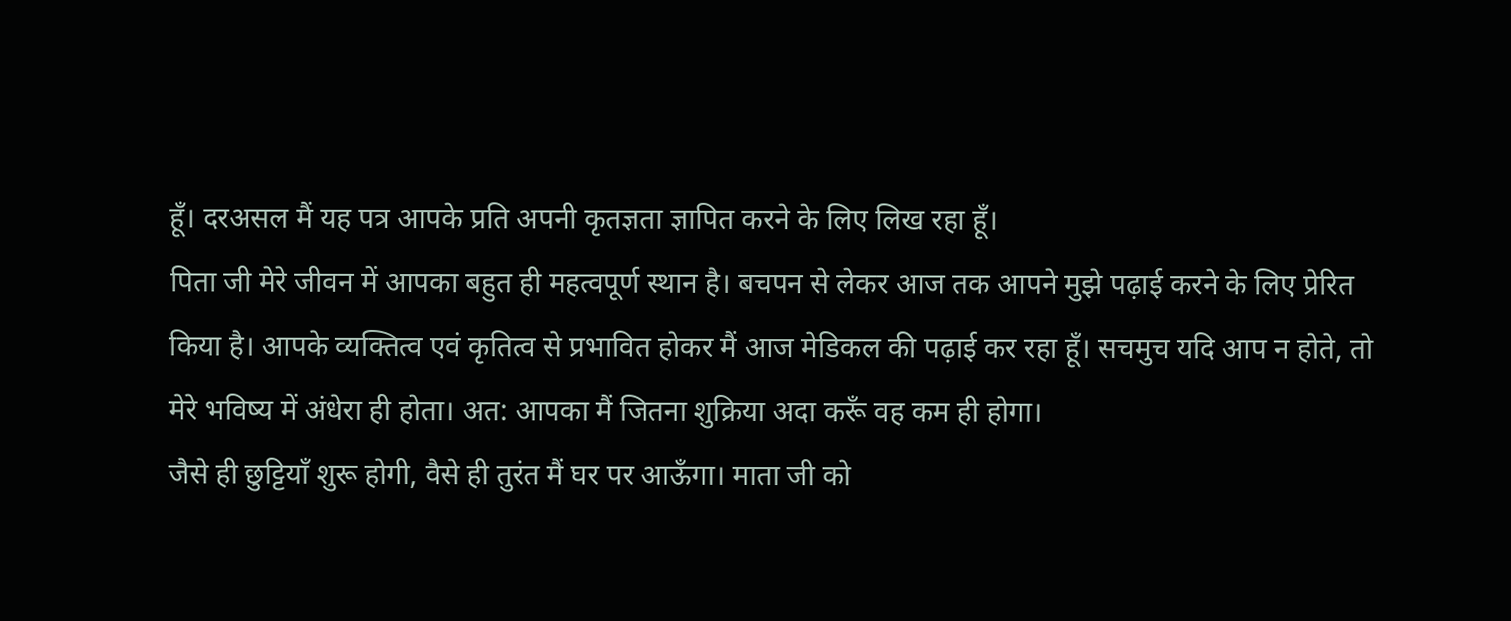हूँ। दरअसल मैं यह पत्र आपके प्रति अपनी कृतज्ञता ज्ञापित करने के लिए लिख रहा हूँ।
पिता जी मेरे जीवन में आपका बहुत ही महत्वपूर्ण स्थान है। बचपन से लेकर आज तक आपने मुझे पढ़ाई करने के लिए प्रेरित किया है। आपके व्यक्तित्व एवं कृतित्व से प्रभावित होकर मैं आज मेडिकल की पढ़ाई कर रहा हूँ। सचमुच यदि आप न होते, तो मेरे भविष्य में अंधेरा ही होता। अत: आपका मैं जितना शुक्रिया अदा करूँ वह कम ही होगा।
जैसे ही छुट्टियाँ शुरू होगी, वैसे ही तुरंत मैं घर पर आऊँगा। माता जी को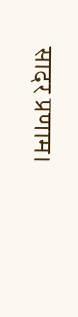सादर प्रणाम।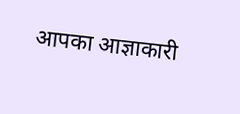आपका आज्ञाकारी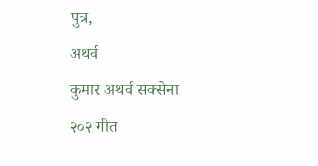पुत्र,
अथर्व
कुमार अथर्व सक्सेना
२०२ गीत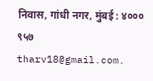निवास, गांधी नगर, मुंबई : ४००० ९५७
tharv18@gmail.com.